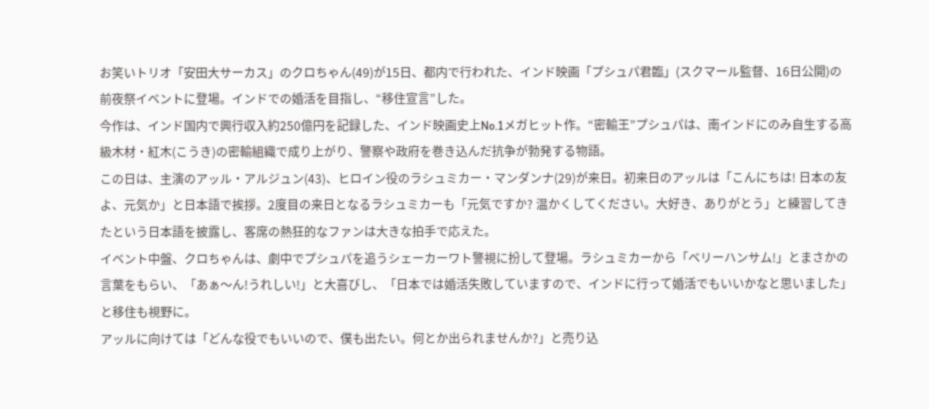お笑いトリオ「安田大サーカス」のクロちゃん(49)が15日、都内で行われた、インド映画「プシュパ君臨」(スクマール監督、16日公開)の前夜祭イベントに登場。インドでの婚活を目指し、“移住宣言”した。
今作は、インド国内で興行収入約250億円を記録した、インド映画史上No.1メガヒット作。“密輸王”プシュパは、南インドにのみ自生する高級木材・紅木(こうき)の密輸組織で成り上がり、警察や政府を巻き込んだ抗争が勃発する物語。
この日は、主演のアッル・アルジュン(43)、ヒロイン役のラシュミカー・マンダンナ(29)が来日。初来日のアッルは「こんにちは! 日本の友よ、元気か」と日本語で挨拶。2度目の来日となるラシュミカーも「元気ですか? 温かくしてください。大好き、ありがとう」と練習してきたという日本語を披露し、客席の熱狂的なファンは大きな拍手で応えた。
イベント中盤、クロちゃんは、劇中でプシュパを追うシェーカーワト警視に扮して登場。ラシュミカーから「ベリーハンサム!」とまさかの言葉をもらい、「あぁ〜ん!うれしい!」と大喜びし、「日本では婚活失敗していますので、インドに行って婚活でもいいかなと思いました」と移住も視野に。
アッルに向けては「どんな役でもいいので、僕も出たい。何とか出られませんか?」と売り込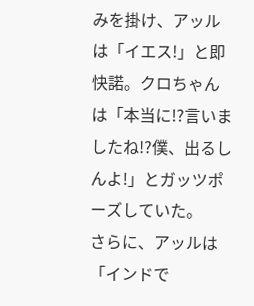みを掛け、アッルは「イエス!」と即快諾。クロちゃんは「本当に!?言いましたね!?僕、出るしんよ!」とガッツポーズしていた。
さらに、アッルは「インドで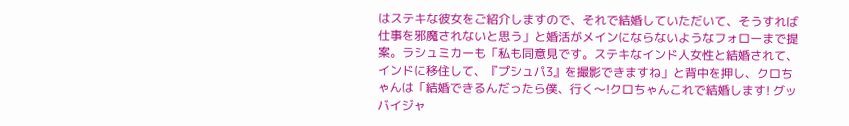はステキな彼女をご紹介しますので、それで結婚していただいて、そうすれば仕事を邪魔されないと思う」と婚活がメインにならないようなフォローまで提案。ラシュミカーも「私も同意見です。ステキなインド人女性と結婚されて、インドに移住して、『プシュパ3』を撮影できますね」と背中を押し、クロちゃんは「結婚できるんだったら僕、行く〜!クロちゃんこれで結婚します! グッバイジャ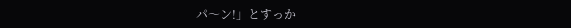パ〜ン!」とすっか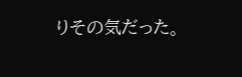りその気だった。